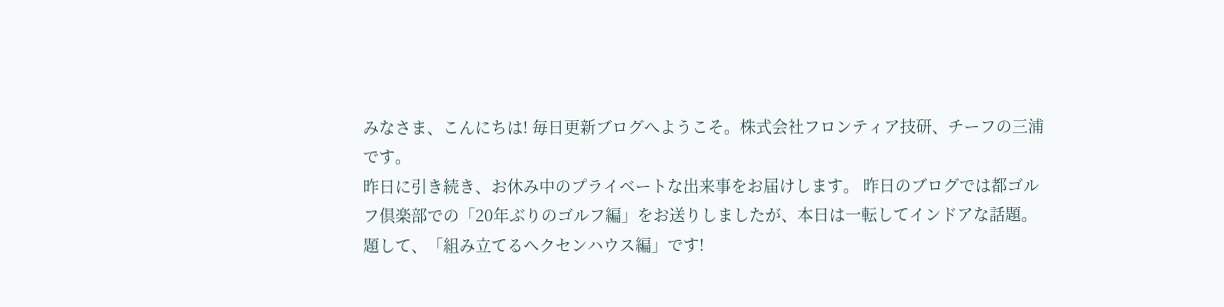みなさま、こんにちは! 毎日更新ブログへようこそ。株式会社フロンティア技研、チーフの三浦です。
昨日に引き続き、お休み中のプライベートな出来事をお届けします。 昨日のブログでは都ゴルフ倶楽部での「20年ぶりのゴルフ編」をお送りしましたが、本日は一転してインドアな話題。
題して、「組み立てるヘクセンハウス編」です!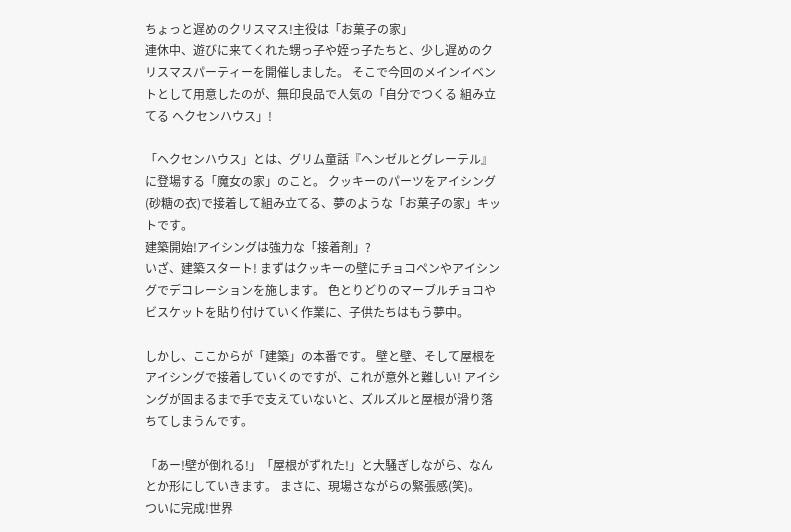ちょっと遅めのクリスマス!主役は「お菓子の家」
連休中、遊びに来てくれた甥っ子や姪っ子たちと、少し遅めのクリスマスパーティーを開催しました。 そこで今回のメインイベントとして用意したのが、無印良品で人気の「自分でつくる 組み立てる ヘクセンハウス」!

「ヘクセンハウス」とは、グリム童話『ヘンゼルとグレーテル』に登場する「魔女の家」のこと。 クッキーのパーツをアイシング(砂糖の衣)で接着して組み立てる、夢のような「お菓子の家」キットです。
建築開始!アイシングは強力な「接着剤」?
いざ、建築スタート! まずはクッキーの壁にチョコペンやアイシングでデコレーションを施します。 色とりどりのマーブルチョコやビスケットを貼り付けていく作業に、子供たちはもう夢中。

しかし、ここからが「建築」の本番です。 壁と壁、そして屋根をアイシングで接着していくのですが、これが意外と難しい! アイシングが固まるまで手で支えていないと、ズルズルと屋根が滑り落ちてしまうんです。

「あー!壁が倒れる!」「屋根がずれた!」と大騒ぎしながら、なんとか形にしていきます。 まさに、現場さながらの緊張感(笑)。
ついに完成!世界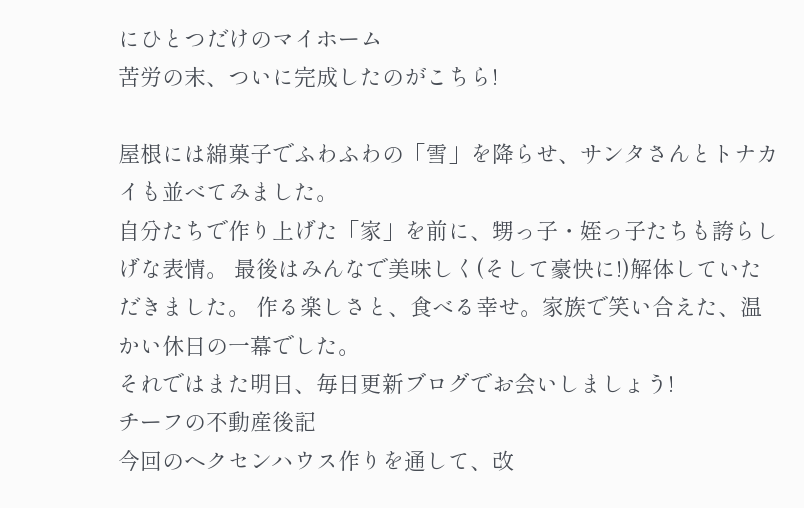にひとつだけのマイホーム
苦労の末、ついに完成したのがこちら!

屋根には綿菓子でふわふわの「雪」を降らせ、サンタさんとトナカイも並べてみました。
自分たちで作り上げた「家」を前に、甥っ子・姪っ子たちも誇らしげな表情。 最後はみんなで美味しく(そして豪快に!)解体していただきました。 作る楽しさと、食べる幸せ。家族で笑い合えた、温かい休日の一幕でした。
それではまた明日、毎日更新ブログでお会いしましょう!
チーフの不動産後記
今回のヘクセンハウス作りを通して、改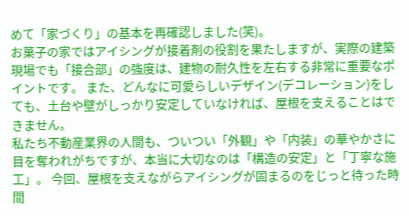めて「家づくり」の基本を再確認しました(笑)。
お菓子の家ではアイシングが接着剤の役割を果たしますが、実際の建築現場でも「接合部」の強度は、建物の耐久性を左右する非常に重要なポイントです。 また、どんなに可愛らしいデザイン(デコレーション)をしても、土台や壁がしっかり安定していなければ、屋根を支えることはできません。
私たち不動産業界の人間も、ついつい「外観」や「内装」の華やかさに目を奪われがちですが、本当に大切なのは「構造の安定」と「丁寧な施工」。 今回、屋根を支えながらアイシングが固まるのをじっと待った時間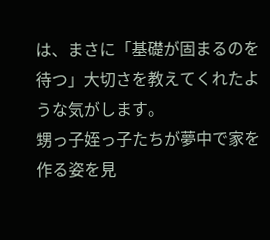は、まさに「基礎が固まるのを待つ」大切さを教えてくれたような気がします。
甥っ子姪っ子たちが夢中で家を作る姿を見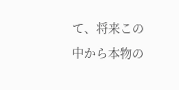て、将来この中から本物の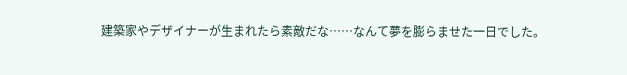建築家やデザイナーが生まれたら素敵だな……なんて夢を膨らませた一日でした。